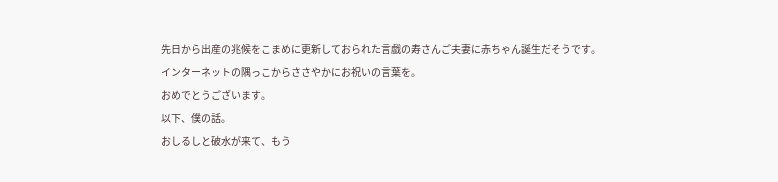先日から出産の兆候をこまめに更新しておられた言戯の寿さんご夫妻に赤ちゃん誕生だそうです。
インターネットの隅っこからささやかにお祝いの言葉を。
おめでとうございます。
以下、僕の話。
おしるしと破水が来て、もう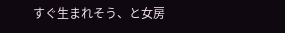すぐ生まれそう、と女房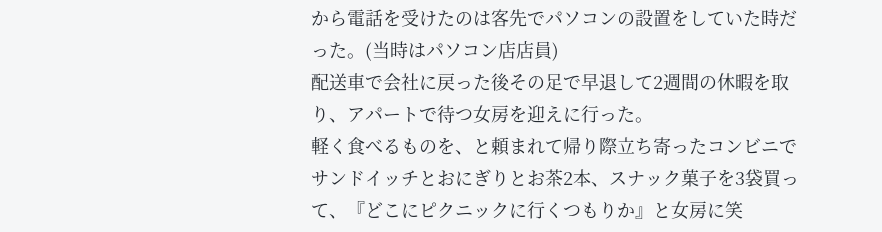から電話を受けたのは客先でパソコンの設置をしていた時だった。(当時はパソコン店店員)
配送車で会社に戻った後その足で早退して2週間の休暇を取り、アパートで待つ女房を迎えに行った。
軽く食べるものを、と頼まれて帰り際立ち寄ったコンビニでサンドイッチとおにぎりとお茶2本、スナック菓子を3袋買って、『どこにピクニックに行くつもりか』と女房に笑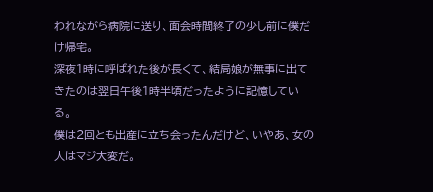われながら病院に送り、面会時間終了の少し前に僕だけ帰宅。
深夜1時に呼ばれた後が長くて、結局娘が無事に出てきたのは翌日午後1時半頃だったように記憶している。
僕は2回とも出産に立ち会ったんだけど、いやあ、女の人はマジ大変だ。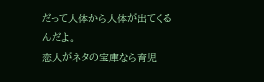だって人体から人体が出てくるんだよ。
恋人がネタの宝庫なら育児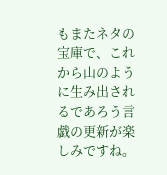もまたネタの宝庫で、これから山のように生み出されるであろう言戯の更新が楽しみですね。